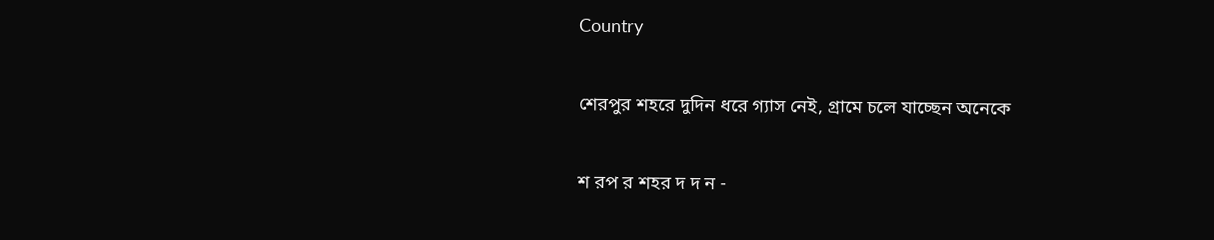Country

শেরপুর শহরে দুদিন ধরে গ্যাস নেই, গ্রামে চলে যাচ্ছেন অনেকে

শ রপ র শহর দ দ ন -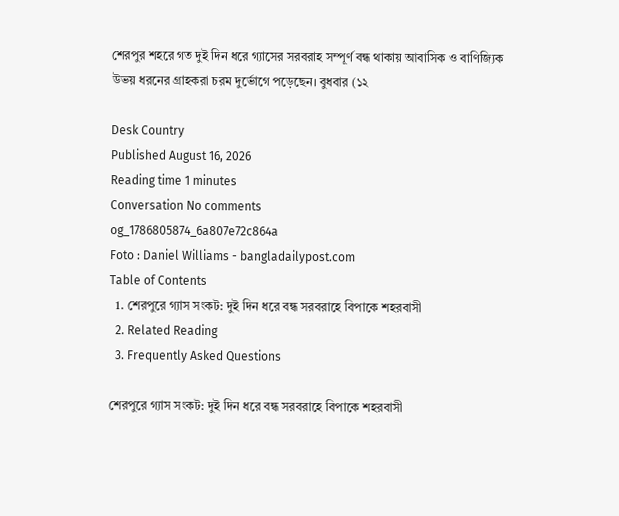শেরপুর শহরে গত দুই দিন ধরে গ্যাসের সরবরাহ সম্পূর্ণ বন্ধ থাকায় আবাসিক ও বাণিজ্যিক উভয় ধরনের গ্রাহকরা চরম দুর্ভোগে পড়েছেন। বুধবার (১২

Desk Country
Published August 16, 2026
Reading time 1 minutes
Conversation No comments
og_1786805874_6a807e72c864a
Foto : Daniel Williams - bangladailypost.com
Table of Contents
  1. শেরপুরে গ্যাস সংকট: দুই দিন ধরে বন্ধ সরবরাহে বিপাকে শহরবাসী
  2. Related Reading
  3. Frequently Asked Questions

শেরপুরে গ্যাস সংকট: দুই দিন ধরে বন্ধ সরবরাহে বিপাকে শহরবাসী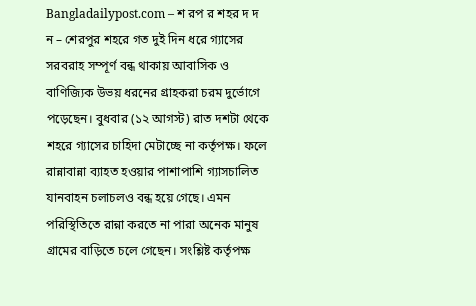Bangladailypost.com – শ রপ র শহর দ দ ন – শেরপুর শহরে গত দুই দিন ধরে গ্যাসের সরবরাহ সম্পূর্ণ বন্ধ থাকায় আবাসিক ও বাণিজ্যিক উভয় ধরনের গ্রাহকরা চরম দুর্ভোগে পড়েছেন। বুধবার (১২ আগস্ট) রাত দশটা থেকে শহরে গ্যাসের চাহিদা মেটাচ্ছে না কর্তৃপক্ষ। ফলে রান্নাবান্না ব্যাহত হওয়ার পাশাপাশি গ্যাসচালিত যানবাহন চলাচলও বন্ধ হয়ে গেছে। এমন পরিস্থিতিতে রান্না করতে না পারা অনেক মানুষ গ্রামের বাড়িতে চলে গেছেন। সংশ্লিষ্ট কর্তৃপক্ষ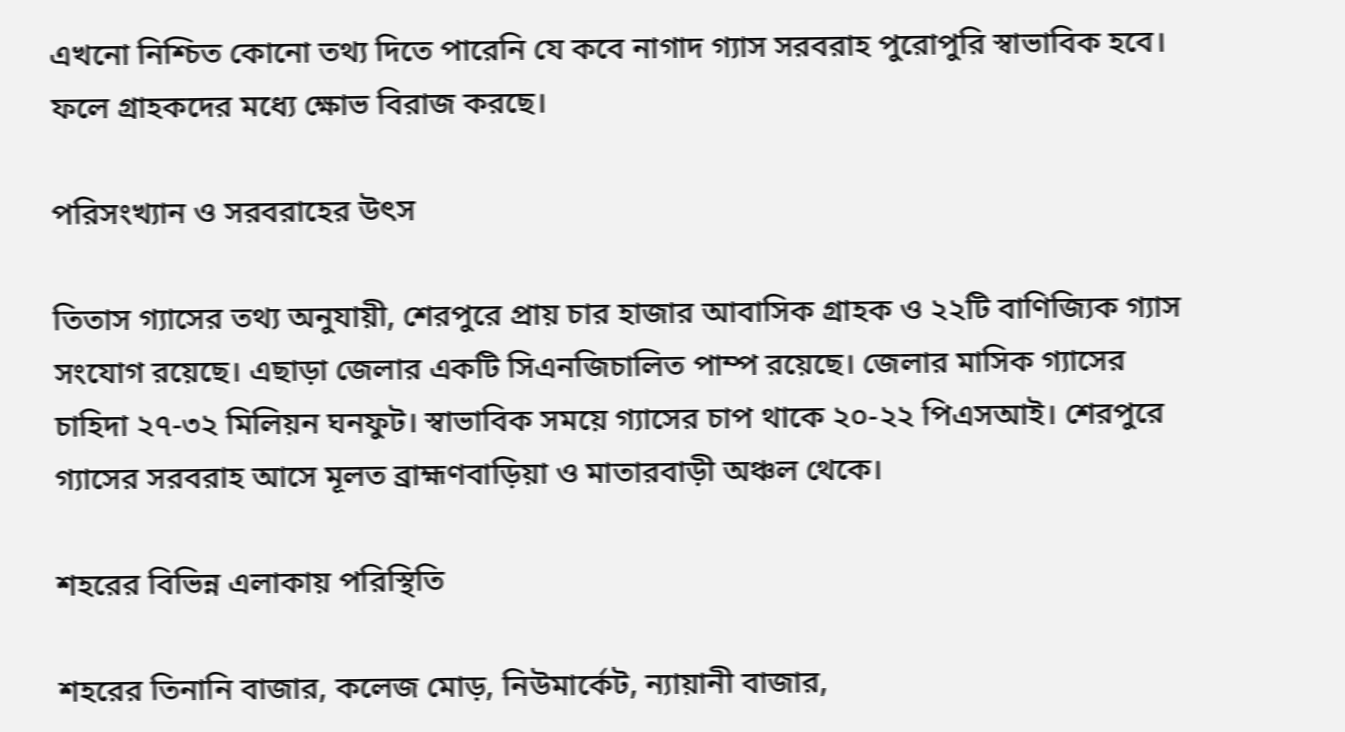এখনো নিশ্চিত কোনো তথ্য দিতে পারেনি যে কবে নাগাদ গ্যাস সরবরাহ পুরোপুরি স্বাভাবিক হবে। ফলে গ্রাহকদের মধ্যে ক্ষোভ বিরাজ করছে।

পরিসংখ্যান ও সরবরাহের উৎস

তিতাস গ্যাসের তথ্য অনুযায়ী, শেরপুরে প্রায় চার হাজার আবাসিক গ্রাহক ও ২২টি বাণিজ্যিক গ্যাস সংযোগ রয়েছে। এছাড়া জেলার একটি সিএনজিচালিত পাম্প রয়েছে। জেলার মাসিক গ্যাসের চাহিদা ২৭-৩২ মিলিয়ন ঘনফুট। স্বাভাবিক সময়ে গ্যাসের চাপ থাকে ২০-২২ পিএসআই। শেরপুরে গ্যাসের সরবরাহ আসে মূলত ব্রাহ্মণবাড়িয়া ও মাতারবাড়ী অঞ্চল থেকে।

শহরের বিভিন্ন এলাকায় পরিস্থিতি

শহরের তিনানি বাজার, কলেজ মোড়, নিউমার্কেট, ন্যায়ানী বাজার,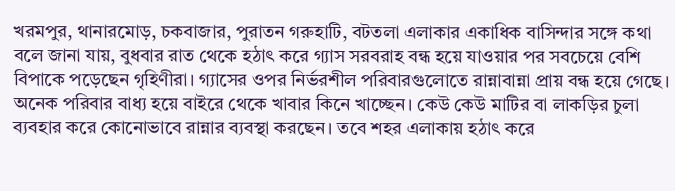খরমপুর, থানারমোড়, চকবাজার, পুরাতন গরুহাটি, বটতলা এলাকার একাধিক বাসিন্দার সঙ্গে কথা বলে জানা যায়, বুধবার রাত থেকে হঠাৎ করে গ্যাস সরবরাহ বন্ধ হয়ে যাওয়ার পর সবচেয়ে বেশি বিপাকে পড়েছেন গৃহিণীরা। গ্যাসের ওপর নির্ভরশীল পরিবারগুলোতে রান্নাবান্না প্রায় বন্ধ হয়ে গেছে। অনেক পরিবার বাধ্য হয়ে বাইরে থেকে খাবার কিনে খাচ্ছেন। কেউ কেউ মাটির বা লাকড়ির চুলা ব্যবহার করে কোনোভাবে রান্নার ব্যবস্থা করছেন। তবে শহর এলাকায় হঠাৎ করে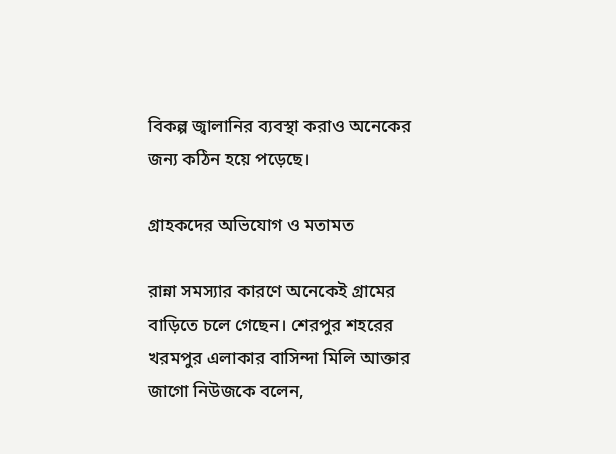বিকল্প জ্বালানির ব্যবস্থা করাও অনেকের জন্য কঠিন হয়ে পড়েছে।

গ্রাহকদের অভিযোগ ও মতামত

রান্না সমস্যার কারণে অনেকেই গ্রামের বাড়িতে চলে গেছেন। শেরপুর শহরের খরমপুর এলাকার বাসিন্দা মিলি আক্তার জাগো নিউজকে বলেন,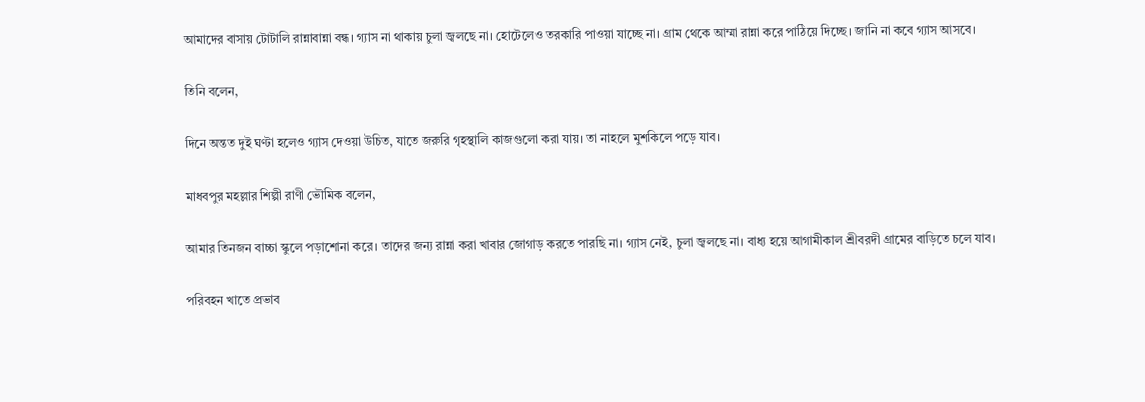আমাদের বাসায় টোটালি রান্নাবান্না বন্ধ। গ্যাস না থাকায় চুলা জ্বলছে না। হোটেলেও তরকারি পাওয়া যাচ্ছে না। গ্রাম থেকে আম্মা রান্না করে পাঠিয়ে দিচ্ছে। জানি না কবে গ্যাস আসবে।

তিনি বলেন,

দিনে অন্তত দুই ঘণ্টা হলেও গ্যাস দেওয়া উচিত, যাতে জরুরি গৃহস্থালি কাজগুলো করা যায়। তা নাহলে মুশকিলে পড়ে যাব।

মাধবপুর মহল্লার শিল্পী রাণী ভৌমিক বলেন,

আমার তিনজন বাচ্চা স্কুলে পড়াশোনা করে। তাদের জন্য রান্না করা খাবার জোগাড় করতে পারছি না। গ্যাস নেই, চুলা জ্বলছে না। বাধ্য হয়ে আগামীকাল শ্রীবরদী গ্রামের বাড়িতে চলে যাব।

পরিবহন খাতে প্রভাব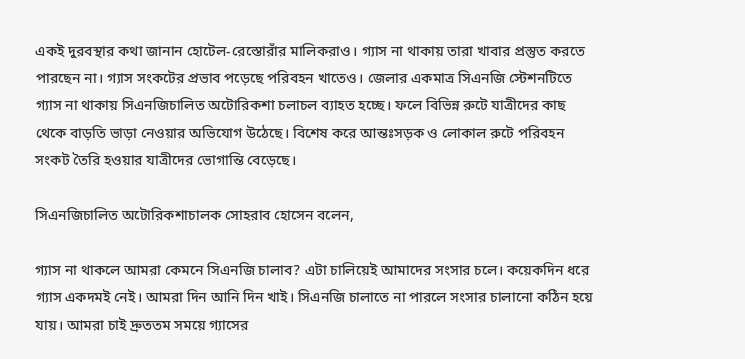একই দুরবস্থার কথা জানান হোটেল-রেস্তোরাঁর মালিকরাও। গ্যাস না থাকায় তারা খাবার প্রস্তুত করতে পারছেন না। গ্যাস সংকটের প্রভাব পড়েছে পরিবহন খাতেও। জেলার একমাত্র সিএনজি স্টেশনটিতে গ্যাস না থাকায় সিএনজিচালিত অটোরিকশা চলাচল ব্যাহত হচ্ছে। ফলে বিভিন্ন রুটে যাত্রীদের কাছ থেকে বাড়তি ভাড়া নেওয়ার অভিযোগ উঠেছে। বিশেষ করে আন্তঃসড়ক ও লোকাল রুটে পরিবহন সংকট তৈরি হওয়ার যাত্রীদের ভোগান্তি বেড়েছে।

সিএনজিচালিত অটোরিকশাচালক সোহরাব হোসেন বলেন,

গ্যাস না থাকলে আমরা কেমনে সিএনজি চালাব? এটা চালিয়েই আমাদের সংসার চলে। কয়েকদিন ধরে গ্যাস একদমই নেই। আমরা দিন আনি দিন খাই। সিএনজি চালাতে না পারলে সংসার চালানো কঠিন হয়ে যায়। আমরা চাই দ্রুততম সময়ে গ্যাসের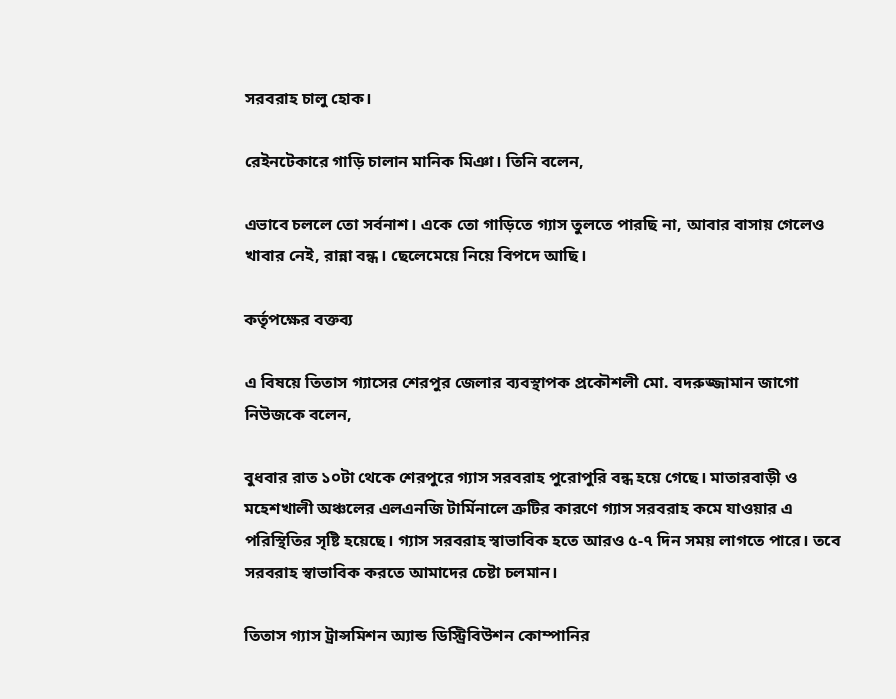সরবরাহ চালু হোক।

রেইনটেকারে গাড়ি চালান মানিক মিঞা। তিনি বলেন,

এভাবে চললে তো সর্বনাশ। একে তো গাড়িতে গ্যাস তুলতে পারছি না, আবার বাসায় গেলেও খাবার নেই, রান্না বন্ধ। ছেলেমেয়ে নিয়ে বিপদে আছি।

কর্তৃপক্ষের বক্তব্য

এ বিষয়ে তিতাস গ্যাসের শেরপুর জেলার ব্যবস্থাপক প্রকৌশলী মো. বদরুজ্জামান জাগো নিউজকে বলেন,

বুধবার রাত ১০টা থেকে শেরপুরে গ্যাস সরবরাহ পুরোপুরি বন্ধ হয়ে গেছে। মাতারবাড়ী ও মহেশখালী অঞ্চলের এলএনজি টার্মিনালে ত্রুটির কারণে গ্যাস সরবরাহ কমে যাওয়ার এ পরিস্থিতির সৃষ্টি হয়েছে। গ্যাস সরবরাহ স্বাভাবিক হতে আরও ৫-৭ দিন সময় লাগতে পারে। তবে সরবরাহ স্বাভাবিক করতে আমাদের চেষ্টা চলমান।

তিতাস গ্যাস ট্রান্সমিশন অ্যান্ড ডিস্ট্রিবিউশন কোম্পানির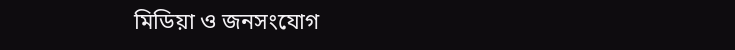মিডিয়া ও জনসংযোগ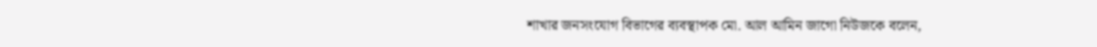শাখার জনসংযোগ বিভাগের ব্যবস্থাপক মো. আল আমিন জাগো নিউজকে বলেন,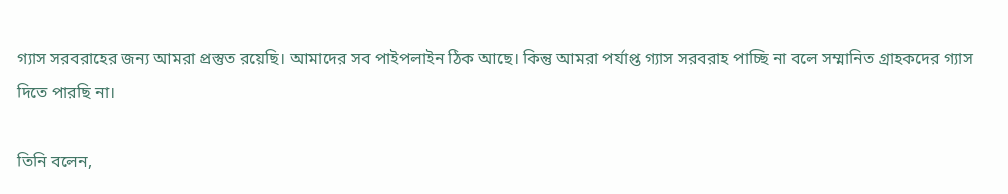গ্যাস সরবরাহের জন্য আমরা প্রস্তুত রয়েছি। আমাদের সব পাইপলাইন ঠিক আছে। কিন্তু আমরা পর্যাপ্ত গ্যাস সরবরাহ পাচ্ছি না বলে সম্মানিত গ্রাহকদের গ্যাস দিতে পারছি না।

তিনি বলেন,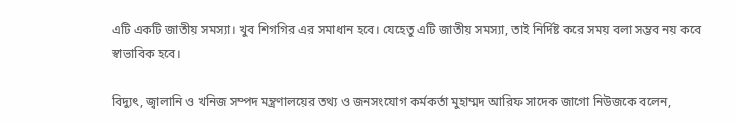এটি একটি জাতীয় সমস্যা। খুব শিগগির এর সমাধান হবে। যেহেতু এটি জাতীয় সমস্যা, তাই নির্দিষ্ট করে সময় বলা সম্ভব নয় কবে স্বাভাবিক হবে।

বিদ্যুৎ, জ্বালানি ও খনিজ সম্পদ মন্ত্রণালয়ের তথ্য ও জনসংযোগ কর্মকর্তা মুহাম্মদ আরিফ সাদেক জাগো নিউজকে বলেন,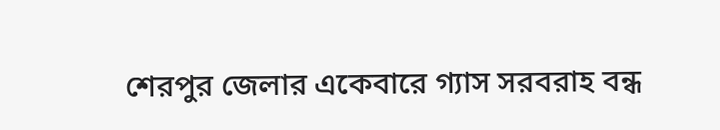শেরপুর জেলার একেবারে গ্যাস সরবরাহ বন্ধ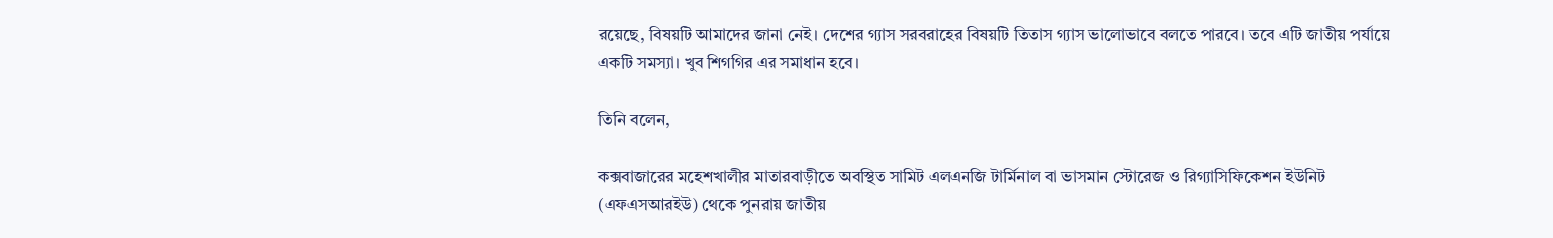রয়েছে, বিষয়টি আমাদের জানা নেই। দেশের গ্যাস সরবরাহের বিষয়টি তিতাস গ্যাস ভালোভাবে বলতে পারবে। তবে এটি জাতীয় পর্যায়ে একটি সমস্যা। খুব শিগগির এর সমাধান হবে।

তিনি বলেন,

কক্সবাজারের মহেশখালীর মাতারবাড়ীতে অবস্থিত সামিট এলএনজি টার্মিনাল বা ভাসমান স্টোরেজ ও রিগ্যাসিফিকেশন ইউনিট (এফএসআরইউ) থেকে পুনরায় জাতীয়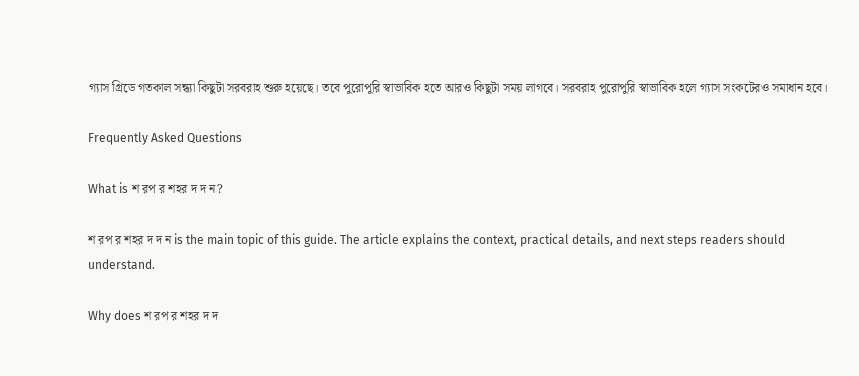গ্যাস গ্রিডে গতকাল সন্ধ্যা কিছুটা সরবরাহ শুরু হয়েছে। তবে পুরোপুরি স্বাভাবিক হতে আরও কিছুটা সময় লাগবে। সরবরাহ পুরোপুরি স্বাভাবিক হলে গ্যাস সংকটেরও সমাধান হবে।

Frequently Asked Questions

What is শ রপ র শহর দ দ ন?

শ রপ র শহর দ দ ন is the main topic of this guide. The article explains the context, practical details, and next steps readers should understand.

Why does শ রপ র শহর দ দ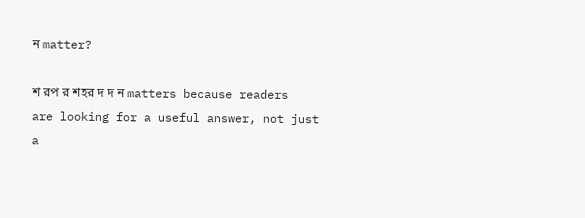ন matter?

শ রপ র শহর দ দ ন matters because readers are looking for a useful answer, not just a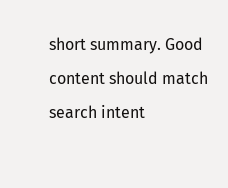short summary. Good content should match search intent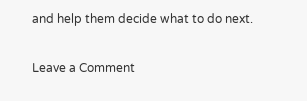and help them decide what to do next.

Leave a Comment